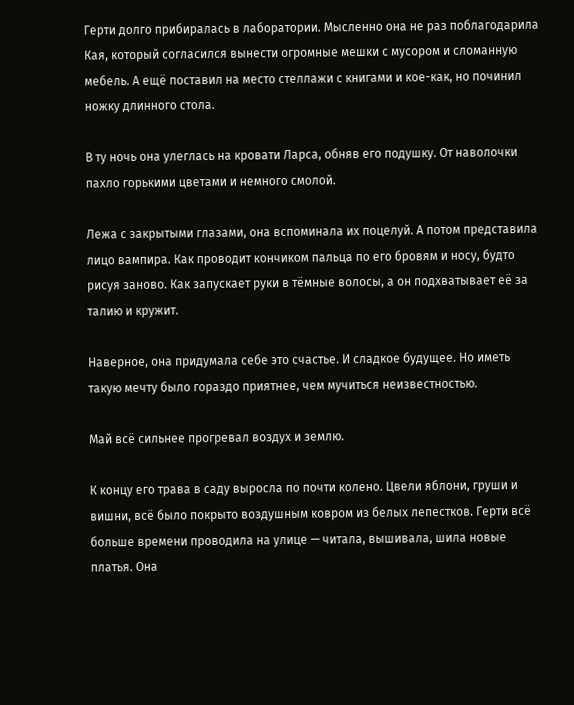Герти долго прибиралась в лаборатории. Мысленно она не раз поблагодарила Кая, который согласился вынести огромные мешки с мусором и сломанную мебель. А ещё поставил на место стеллажи с книгами и кое-как, но починил ножку длинного стола.

В ту ночь она улеглась на кровати Ларса, обняв его подушку. От наволочки пахло горькими цветами и немного смолой.

Лежа с закрытыми глазами, она вспоминала их поцелуй. А потом представила лицо вампира. Как проводит кончиком пальца по его бровям и носу, будто рисуя заново. Как запускает руки в тёмные волосы, а он подхватывает её за талию и кружит.

Наверное, она придумала себе это счастье. И сладкое будущее. Но иметь такую мечту было гораздо приятнее, чем мучиться неизвестностью.

Май всё сильнее прогревал воздух и землю.

К концу его трава в саду выросла по почти колено. Цвели яблони, груши и вишни, всё было покрыто воздушным ковром из белых лепестков. Герти всё больше времени проводила на улице — читала, вышивала, шила новые платья. Она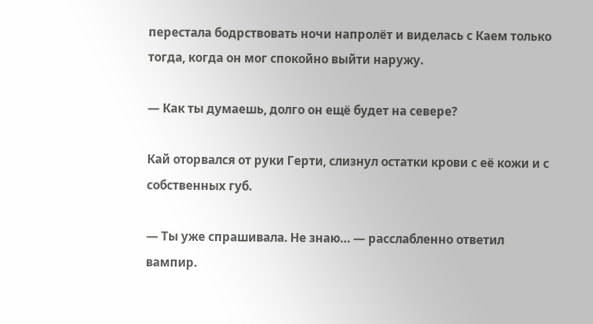перестала бодрствовать ночи напролёт и виделась с Каем только тогда, когда он мог спокойно выйти наружу.

— Как ты думаешь, долго он ещё будет на севере?

Кай оторвался от руки Герти, слизнул остатки крови с её кожи и с собственных губ.

— Ты уже спрашивала. Не знаю… — расслабленно ответил вампир.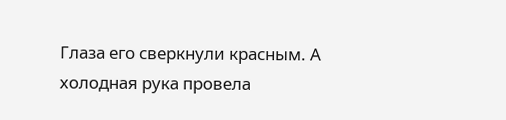Глаза его сверкнули красным. А холодная рука провела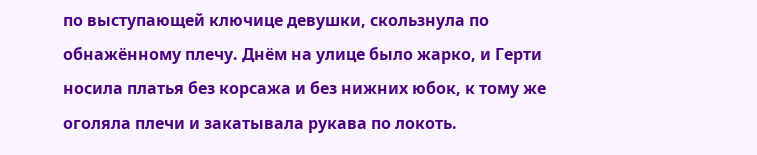по выступающей ключице девушки, скользнула по обнажённому плечу. Днём на улице было жарко, и Герти носила платья без корсажа и без нижних юбок, к тому же оголяла плечи и закатывала рукава по локоть.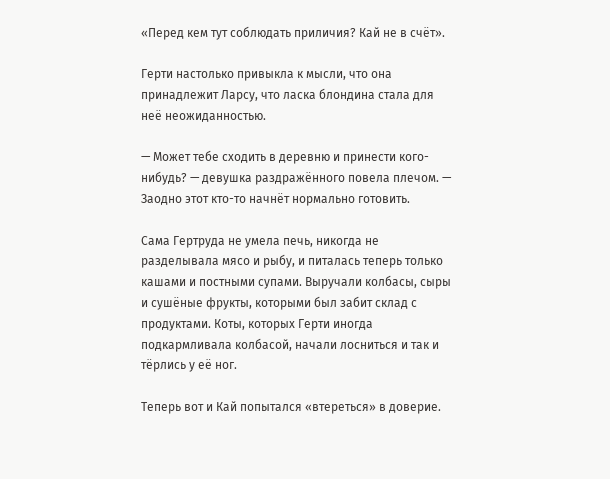«Перед кем тут соблюдать приличия? Кай не в счёт».

Герти настолько привыкла к мысли, что она принадлежит Ларсу, что ласка блондина стала для неё неожиданностью.

— Может тебе сходить в деревню и принести кого-нибудь? — девушка раздражённого повела плечом. — Заодно этот кто-то начнёт нормально готовить.

Сама Гертруда не умела печь, никогда не разделывала мясо и рыбу, и питалась теперь только кашами и постными супами. Выручали колбасы, сыры и сушёные фрукты, которыми был забит склад с продуктами. Коты, которых Герти иногда подкармливала колбасой, начали лосниться и так и тёрлись у её ног.

Теперь вот и Кай попытался «втереться» в доверие.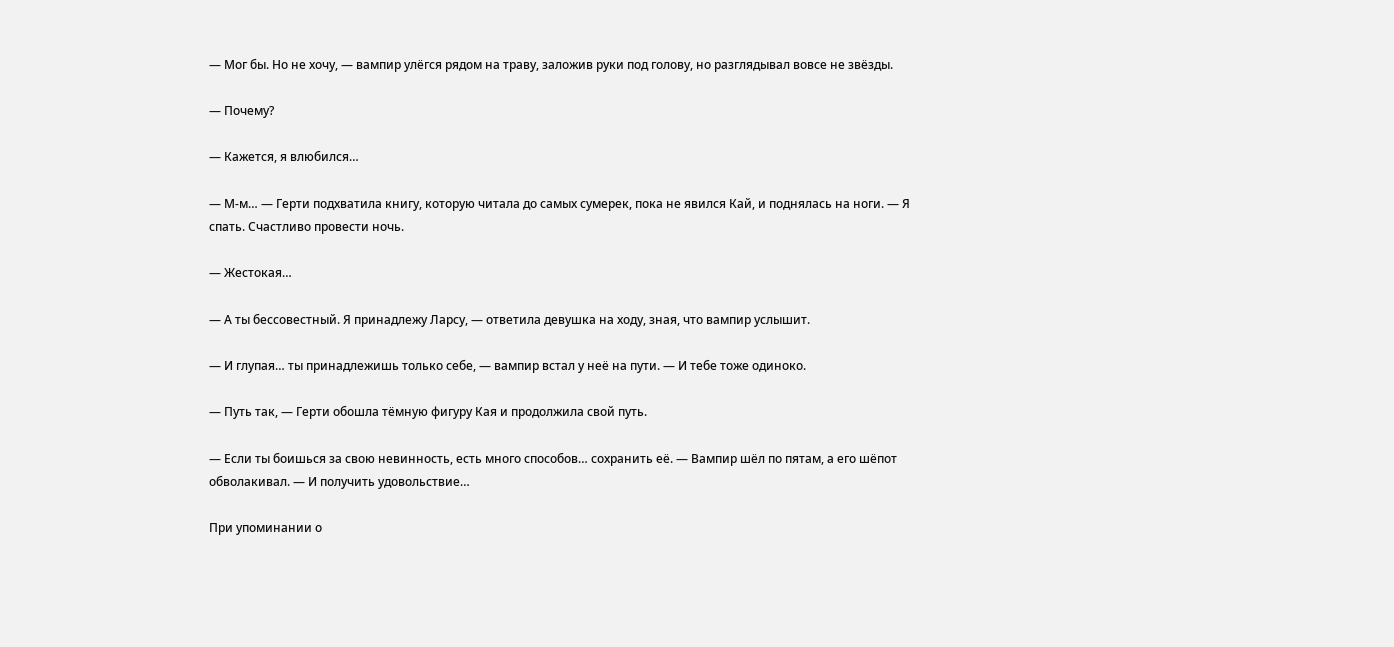— Мог бы. Но не хочу, — вампир улёгся рядом на траву, заложив руки под голову, но разглядывал вовсе не звёзды.

— Почему?

— Кажется, я влюбился…

— М-м… — Герти подхватила книгу, которую читала до самых сумерек, пока не явился Кай, и поднялась на ноги. — Я спать. Счастливо провести ночь.

— Жестокая…

— А ты бессовестный. Я принадлежу Ларсу, — ответила девушка на ходу, зная, что вампир услышит.

— И глупая… ты принадлежишь только себе, — вампир встал у неё на пути. — И тебе тоже одиноко.

— Путь так, — Герти обошла тёмную фигуру Кая и продолжила свой путь.

— Если ты боишься за свою невинность, есть много способов… сохранить её. — Вампир шёл по пятам, а его шёпот обволакивал. — И получить удовольствие…

При упоминании о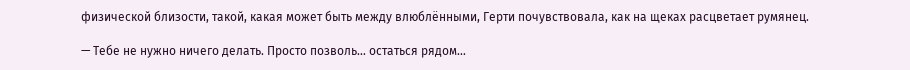физической близости, такой, какая может быть между влюблёнными, Герти почувствовала, как на щеках расцветает румянец.

— Тебе не нужно ничего делать. Просто позволь… остаться рядом…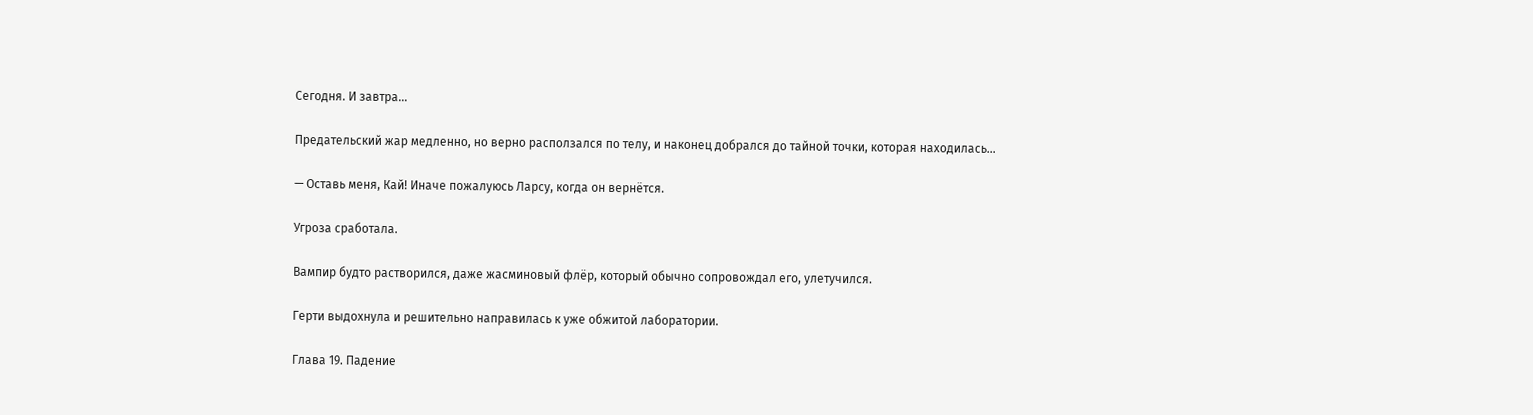Сегодня. И завтра…

Предательский жар медленно, но верно расползался по телу, и наконец добрался до тайной точки, которая находилась…

— Оставь меня, Кай! Иначе пожалуюсь Ларсу, когда он вернётся.

Угроза сработала.

Вампир будто растворился, даже жасминовый флёр, который обычно сопровождал его, улетучился.

Герти выдохнула и решительно направилась к уже обжитой лаборатории.

Глава 19. Падение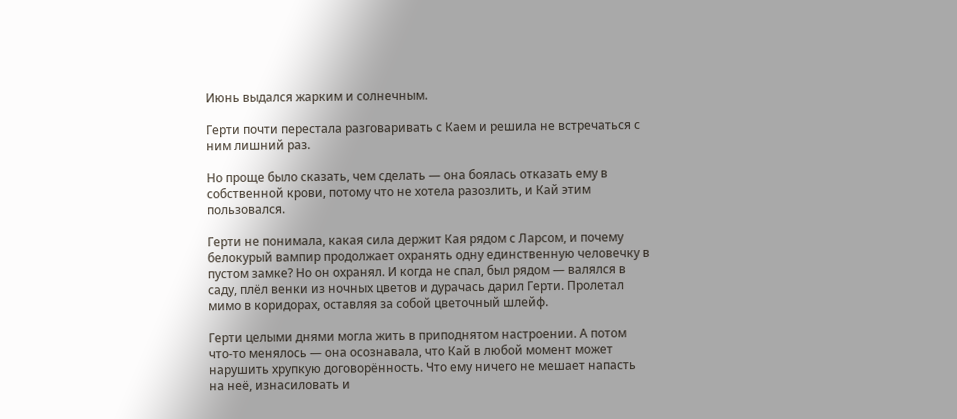Июнь выдался жарким и солнечным.

Герти почти перестала разговаривать с Каем и решила не встречаться с ним лишний раз.

Но проще было сказать, чем сделать — она боялась отказать ему в собственной крови, потому что не хотела разозлить, и Кай этим пользовался.

Герти не понимала, какая сила держит Кая рядом с Ларсом, и почему белокурый вампир продолжает охранять одну единственную человечку в пустом замке? Но он охранял. И когда не спал, был рядом — валялся в саду, плёл венки из ночных цветов и дурачась дарил Герти. Пролетал мимо в коридорах, оставляя за собой цветочный шлейф.

Герти целыми днями могла жить в приподнятом настроении. А потом что-то менялось — она осознавала, что Кай в любой момент может нарушить хрупкую договорённость. Что ему ничего не мешает напасть на неё, изнасиловать и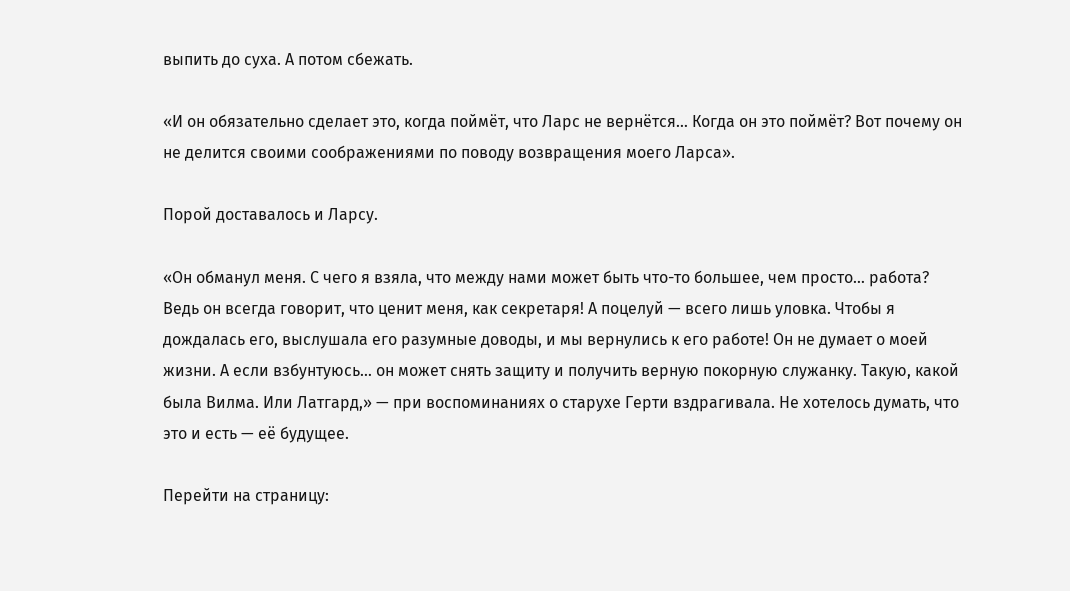выпить до суха. А потом сбежать.

«И он обязательно сделает это, когда поймёт, что Ларс не вернётся… Когда он это поймёт? Вот почему он не делится своими соображениями по поводу возвращения моего Ларса».

Порой доставалось и Ларсу.

«Он обманул меня. С чего я взяла, что между нами может быть что-то большее, чем просто… работа? Ведь он всегда говорит, что ценит меня, как секретаря! А поцелуй — всего лишь уловка. Чтобы я дождалась его, выслушала его разумные доводы, и мы вернулись к его работе! Он не думает о моей жизни. А если взбунтуюсь… он может снять защиту и получить верную покорную служанку. Такую, какой была Вилма. Или Латгард,» — при воспоминаниях о старухе Герти вздрагивала. Не хотелось думать, что это и есть — её будущее.

Перейти на страницу: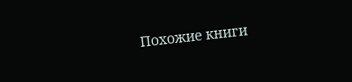Похожие книги